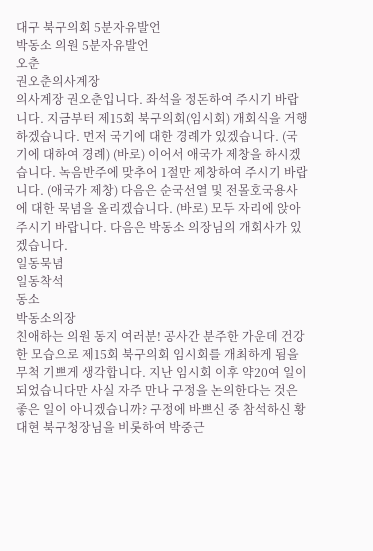대구 북구의회 5분자유발언
박동소 의원 5분자유발언
오춘
권오춘의사계장
의사계장 권오춘입니다. 좌석을 정돈하여 주시기 바랍니다. 지금부터 제15회 북구의회(임시회) 개회식을 거행하겠습니다. 먼저 국기에 대한 경례가 있겠습니다. (국기에 대하여 경례) (바로) 이어서 애국가 제창을 하시겠습니다. 녹음반주에 맞추어 1절만 제창하여 주시기 바랍니다. (애국가 제창) 다음은 순국선열 및 전몰호국용사에 대한 묵념을 올리겠습니다. (바로) 모두 자리에 앉아 주시기 바랍니다. 다음은 박동소 의장님의 개회사가 있겠습니다.
일동묵념
일동착석
동소
박동소의장
친애하는 의원 동지 여러분! 공사간 분주한 가운데 건강한 모습으로 제15회 북구의회 임시회를 개최하게 됨을 무척 기쁘게 생각합니다. 지난 임시회 이후 약20여 일이 되었습니다만 사실 자주 만나 구정을 논의한다는 것은 좋은 일이 아니겠습니까? 구정에 바쁘신 중 참석하신 황대현 북구청장님을 비롯하여 박중근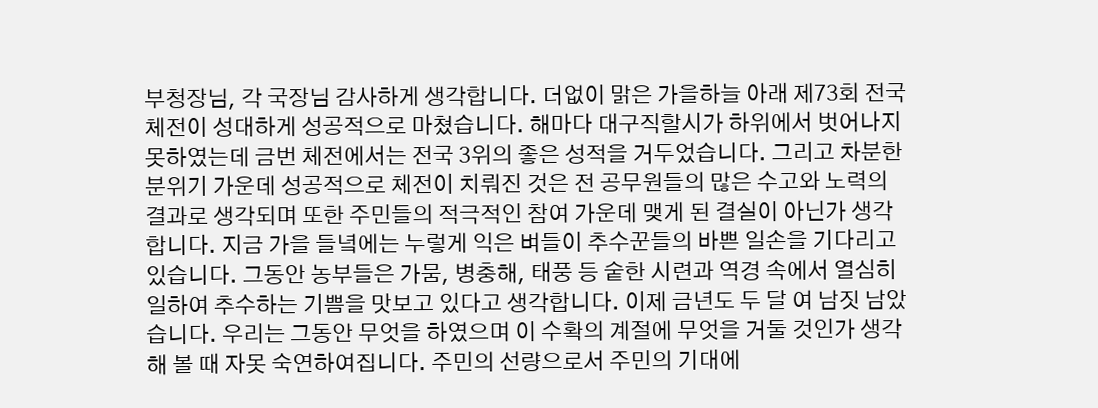부청장님, 각 국장님 감사하게 생각합니다. 더없이 맑은 가을하늘 아래 제73회 전국체전이 성대하게 성공적으로 마쳤습니다. 해마다 대구직할시가 하위에서 벗어나지 못하였는데 금번 체전에서는 전국 3위의 좋은 성적을 거두었습니다. 그리고 차분한 분위기 가운데 성공적으로 체전이 치뤄진 것은 전 공무원들의 많은 수고와 노력의 결과로 생각되며 또한 주민들의 적극적인 참여 가운데 맺게 된 결실이 아닌가 생각합니다. 지금 가을 들녘에는 누렇게 익은 벼들이 추수꾼들의 바쁜 일손을 기다리고 있습니다. 그동안 농부들은 가뭄, 병충해, 태풍 등 숱한 시련과 역경 속에서 열심히 일하여 추수하는 기쁨을 맛보고 있다고 생각합니다. 이제 금년도 두 달 여 남짓 남았습니다. 우리는 그동안 무엇을 하였으며 이 수확의 계절에 무엇을 거둘 것인가 생각해 볼 때 자못 숙연하여집니다. 주민의 선량으로서 주민의 기대에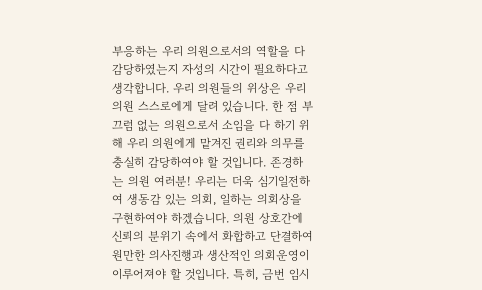부응하는 우리 의원으로서의 역할을 다 감당하였는지 자성의 시간이 필요하다고 생각합니다. 우리 의원들의 위상은 우리 의원 스스로에게 달려 있습니다. 한 점 부끄럼 없는 의원으로서 소임을 다 하기 위해 우리 의원에게 맡겨진 권리와 의무를 충실히 감당하여야 할 것입니다. 존경하는 의원 여러분! 우리는 더욱 심기일전하여 생동감 있는 의회, 일하는 의회상을 구현하여야 하겠습니다. 의원 상호간에 신뢰의 분위기 속에서 화합하고 단결하여 원만한 의사진행과 생산적인 의회운영이 이루어져야 할 것입니다. 특히, 금번 임시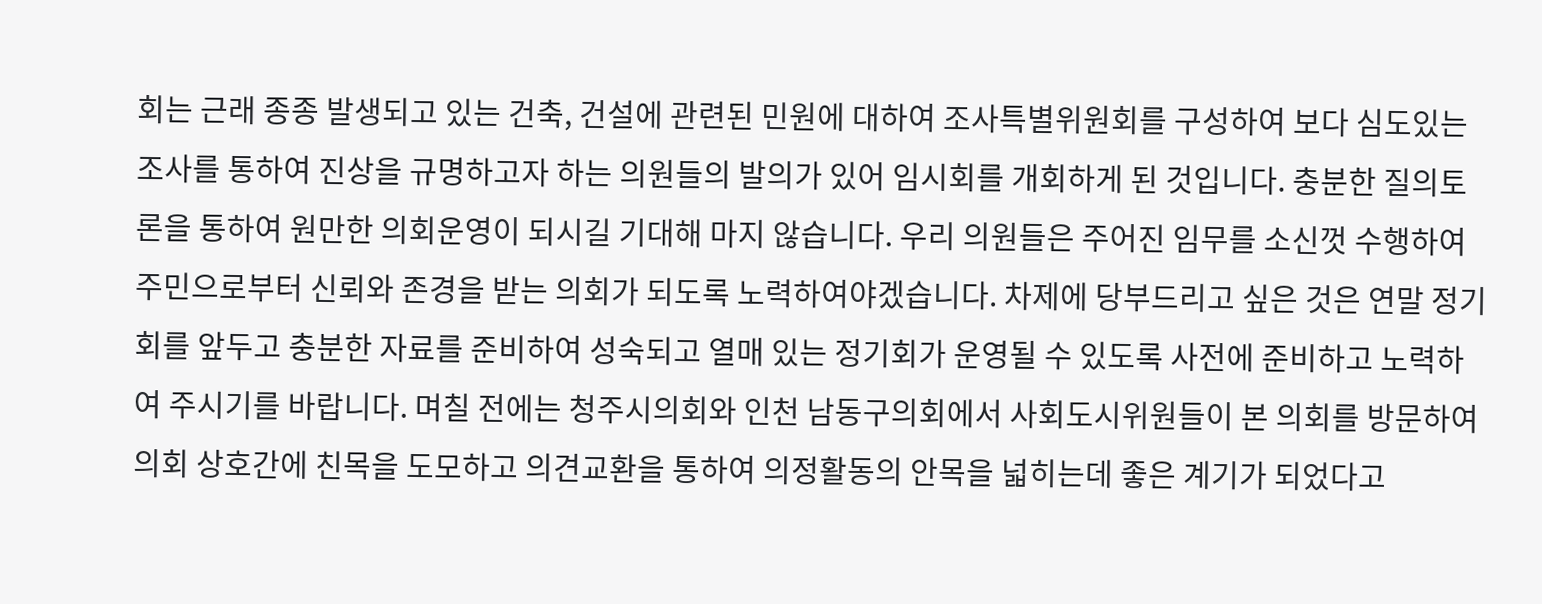회는 근래 종종 발생되고 있는 건축, 건설에 관련된 민원에 대하여 조사특별위원회를 구성하여 보다 심도있는 조사를 통하여 진상을 규명하고자 하는 의원들의 발의가 있어 임시회를 개회하게 된 것입니다. 충분한 질의토론을 통하여 원만한 의회운영이 되시길 기대해 마지 않습니다. 우리 의원들은 주어진 임무를 소신껏 수행하여 주민으로부터 신뢰와 존경을 받는 의회가 되도록 노력하여야겠습니다. 차제에 당부드리고 싶은 것은 연말 정기회를 앞두고 충분한 자료를 준비하여 성숙되고 열매 있는 정기회가 운영될 수 있도록 사전에 준비하고 노력하여 주시기를 바랍니다. 며칠 전에는 청주시의회와 인천 남동구의회에서 사회도시위원들이 본 의회를 방문하여 의회 상호간에 친목을 도모하고 의견교환을 통하여 의정활동의 안목을 넓히는데 좋은 계기가 되었다고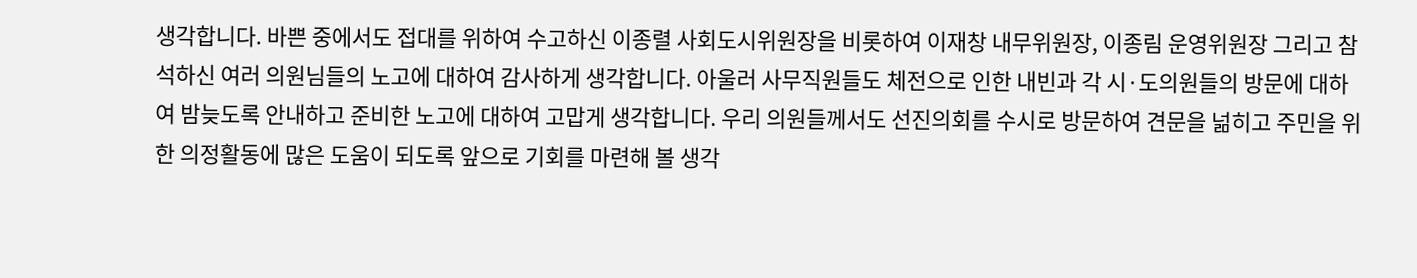생각합니다. 바쁜 중에서도 접대를 위하여 수고하신 이종렬 사회도시위원장을 비롯하여 이재창 내무위원장, 이종림 운영위원장 그리고 참석하신 여러 의원님들의 노고에 대하여 감사하게 생각합니다. 아울러 사무직원들도 체전으로 인한 내빈과 각 시·도의원들의 방문에 대하여 밤늦도록 안내하고 준비한 노고에 대하여 고맙게 생각합니다. 우리 의원들께서도 선진의회를 수시로 방문하여 견문을 넒히고 주민을 위한 의정활동에 많은 도움이 되도록 앞으로 기회를 마련해 볼 생각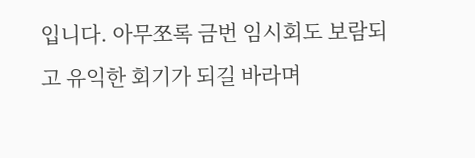입니다. 아무쪼록 금번 임시회도 보람되고 유익한 회기가 되길 바라며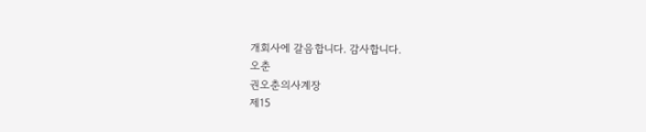개회사에 갈음합니다. 감사합니다.
오춘
권오춘의사계장
제15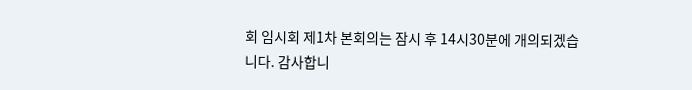회 임시회 제1차 본회의는 잠시 후 14시30분에 개의되겠습니다. 감사합니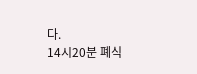다.
14시20분 폐식